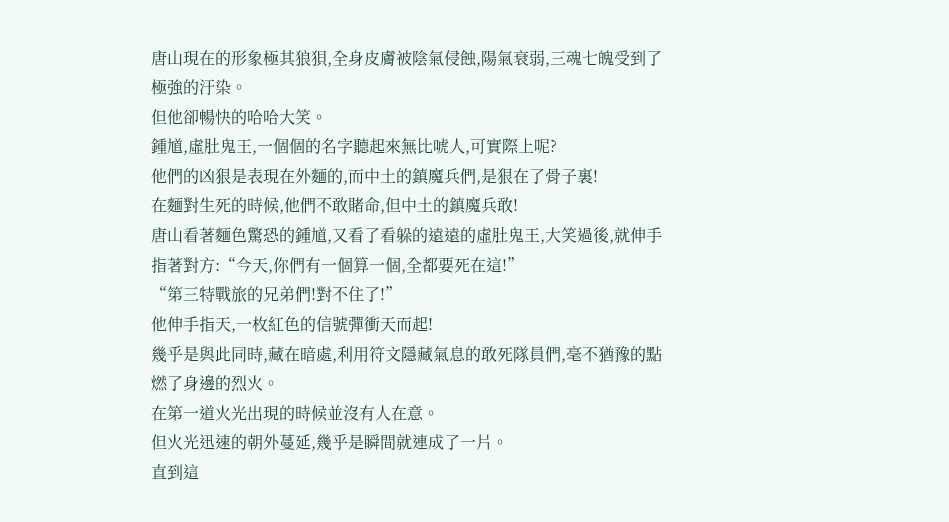唐山現在的形象極其狼狽,全身皮膚被陰氣侵蝕,陽氣衰弱,三魂七魄受到了極強的汙染。
但他卻暢快的哈哈大笑。
鍾馗,虛肚鬼王,一個個的名字聽起來無比唬人,可實際上呢?
他們的凶狠是表現在外麵的,而中土的鎮魔兵們,是狠在了骨子裏!
在麵對生死的時候,他們不敢賭命,但中土的鎮魔兵敢!
唐山看著麵色驚恐的鍾馗,又看了看躲的遠遠的虛肚鬼王,大笑過後,就伸手指著對方:“今天,你們有一個算一個,全都要死在這!”
“第三特戰旅的兄弟們!對不住了!”
他伸手指天,一枚紅色的信號彈衝天而起!
幾乎是與此同時,藏在暗處,利用符文隱藏氣息的敢死隊員們,毫不猶豫的點燃了身邊的烈火。
在第一道火光出現的時候並沒有人在意。
但火光迅速的朝外蔓延,幾乎是瞬間就連成了一片。
直到這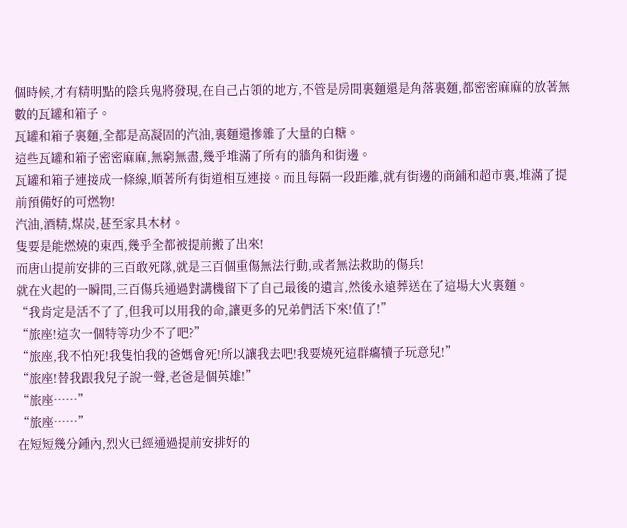個時候,才有精明點的陰兵鬼將發現,在自己占領的地方,不管是房間裏麵還是角落裏麵,都密密麻麻的放著無數的瓦罐和箱子。
瓦罐和箱子裏麵,全都是高凝固的汽油,裏麵還摻雜了大量的白糖。
這些瓦罐和箱子密密麻麻,無窮無盡,幾乎堆滿了所有的牆角和街邊。
瓦罐和箱子連接成一條線,順著所有街道相互連接。而且每隔一段距離,就有街邊的商鋪和超市裏,堆滿了提前預備好的可燃物!
汽油,酒精,煤炭,甚至家具木材。
隻要是能燃燒的東西,幾乎全都被提前搬了出來!
而唐山提前安排的三百敢死隊,就是三百個重傷無法行動,或者無法救助的傷兵!
就在火起的一瞬間,三百傷兵通過對講機留下了自己最後的遺言,然後永遠葬送在了這場大火裏麵。
“我肯定是活不了了,但我可以用我的命,讓更多的兄弟們活下來!值了!”
“旅座!這次一個特等功少不了吧?”
“旅座,我不怕死!我隻怕我的爸媽會死!所以讓我去吧!我要燒死這群癟犢子玩意兒!”
“旅座!替我跟我兒子說一聲,老爸是個英雄!”
“旅座……”
“旅座……”
在短短幾分鍾內,烈火已經通過提前安排好的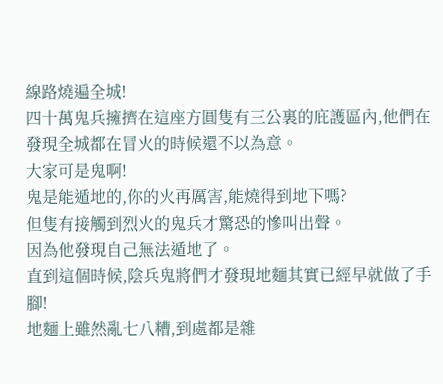線路燒遍全城!
四十萬鬼兵擁擠在這座方圓隻有三公裏的庇護區內,他們在發現全城都在冒火的時候還不以為意。
大家可是鬼啊!
鬼是能遁地的,你的火再厲害,能燒得到地下嗎?
但隻有接觸到烈火的鬼兵才驚恐的慘叫出聲。
因為他發現自己無法遁地了。
直到這個時候,陰兵鬼將們才發現地麵其實已經早就做了手腳!
地麵上雖然亂七八糟,到處都是雜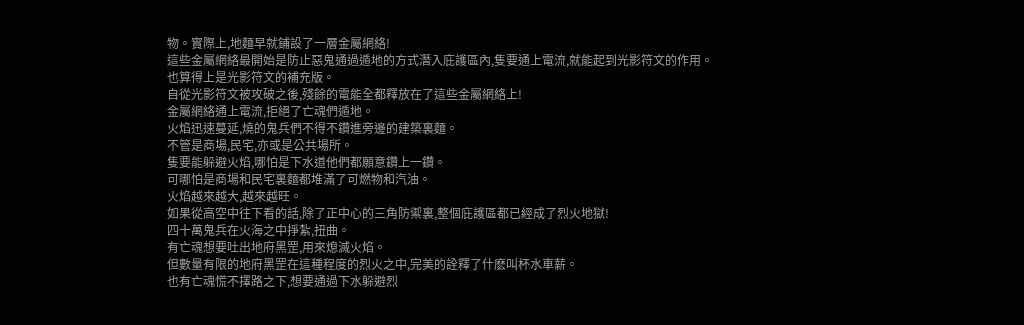物。實際上,地麵早就鋪設了一層金屬網絡!
這些金屬網絡最開始是防止惡鬼通過遁地的方式潛入庇護區內,隻要通上電流,就能起到光影符文的作用。
也算得上是光影符文的補充版。
自從光影符文被攻破之後,殘餘的電能全都釋放在了這些金屬網絡上!
金屬網絡通上電流,拒絕了亡魂們遁地。
火焰迅速蔓延,燒的鬼兵們不得不鑽進旁邊的建築裏麵。
不管是商場,民宅,亦或是公共場所。
隻要能躲避火焰,哪怕是下水道他們都願意鑽上一鑽。
可哪怕是商場和民宅裏麵都堆滿了可燃物和汽油。
火焰越來越大,越來越旺。
如果從高空中往下看的話,除了正中心的三角防禦裏,整個庇護區都已經成了烈火地獄!
四十萬鬼兵在火海之中掙紮,扭曲。
有亡魂想要吐出地府黑罡,用來熄滅火焰。
但數量有限的地府黑罡在這種程度的烈火之中,完美的詮釋了什麽叫杯水車薪。
也有亡魂慌不擇路之下,想要通過下水躲避烈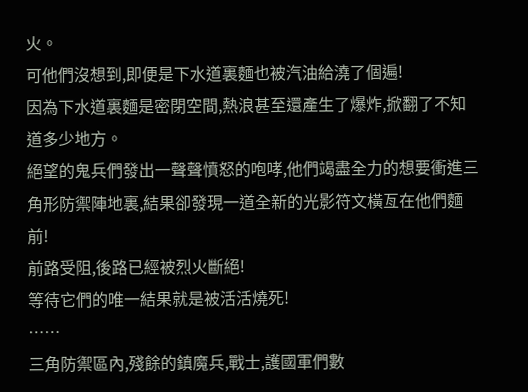火。
可他們沒想到,即便是下水道裏麵也被汽油給澆了個遍!
因為下水道裏麵是密閉空間,熱浪甚至還產生了爆炸,掀翻了不知道多少地方。
絕望的鬼兵們發出一聲聲憤怒的咆哮,他們竭盡全力的想要衝進三角形防禦陣地裏,結果卻發現一道全新的光影符文橫亙在他們麵前!
前路受阻,後路已經被烈火斷絕!
等待它們的唯一結果就是被活活燒死!
……
三角防禦區內,殘餘的鎮魔兵,戰士,護國軍們數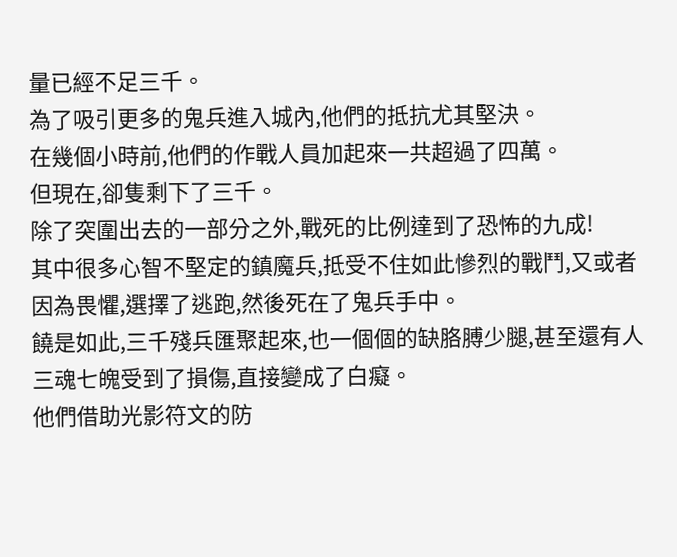量已經不足三千。
為了吸引更多的鬼兵進入城內,他們的抵抗尤其堅決。
在幾個小時前,他們的作戰人員加起來一共超過了四萬。
但現在,卻隻剩下了三千。
除了突圍出去的一部分之外,戰死的比例達到了恐怖的九成!
其中很多心智不堅定的鎮魔兵,抵受不住如此慘烈的戰鬥,又或者因為畏懼,選擇了逃跑,然後死在了鬼兵手中。
饒是如此,三千殘兵匯聚起來,也一個個的缺胳膊少腿,甚至還有人三魂七魄受到了損傷,直接變成了白癡。
他們借助光影符文的防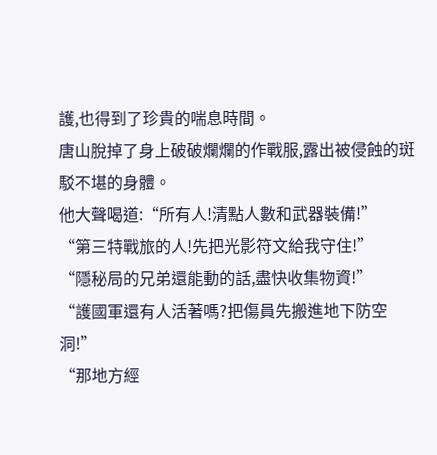護,也得到了珍貴的喘息時間。
唐山脫掉了身上破破爛爛的作戰服,露出被侵蝕的斑駁不堪的身體。
他大聲喝道:“所有人!清點人數和武器裝備!”
“第三特戰旅的人!先把光影符文給我守住!”
“隱秘局的兄弟還能動的話,盡快收集物資!”
“護國軍還有人活著嗎?把傷員先搬進地下防空洞!”
“那地方經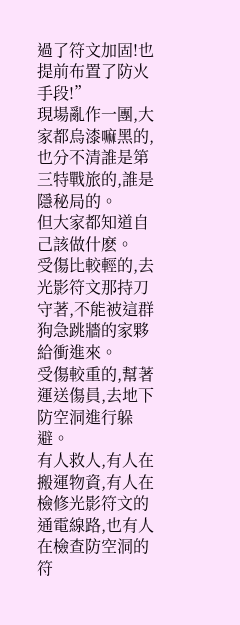過了符文加固!也提前布置了防火手段!”
現場亂作一團,大家都烏漆嘛黑的,也分不清誰是第三特戰旅的,誰是隱秘局的。
但大家都知道自己該做什麽。
受傷比較輕的,去光影符文那持刀守著,不能被這群狗急跳牆的家夥給衝進來。
受傷較重的,幫著運送傷員,去地下防空洞進行躲避。
有人救人,有人在搬運物資,有人在檢修光影符文的通電線路,也有人在檢查防空洞的符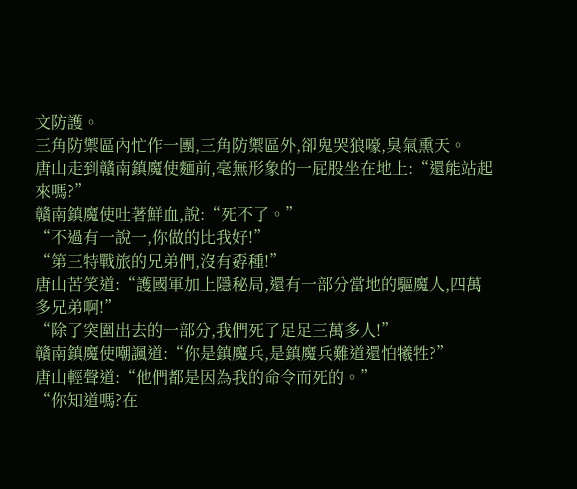文防護。
三角防禦區內忙作一團,三角防禦區外,卻鬼哭狼嚎,臭氣熏天。
唐山走到贛南鎮魔使麵前,毫無形象的一屁股坐在地上:“還能站起來嗎?”
贛南鎮魔使吐著鮮血,說:“死不了。”
“不過有一說一,你做的比我好!”
“第三特戰旅的兄弟們,沒有孬種!”
唐山苦笑道:“護國軍加上隱秘局,還有一部分當地的驅魔人,四萬多兄弟啊!”
“除了突圍出去的一部分,我們死了足足三萬多人!”
贛南鎮魔使嘲諷道:“你是鎮魔兵,是鎮魔兵難道還怕犧牲?”
唐山輕聲道:“他們都是因為我的命令而死的。”
“你知道嗎?在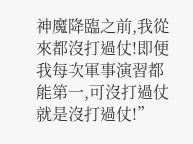神魔降臨之前,我從來都沒打過仗!即便我每次軍事演習都能第一,可沒打過仗就是沒打過仗!”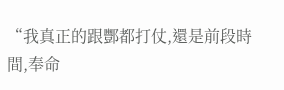“我真正的跟酆都打仗,還是前段時間,奉命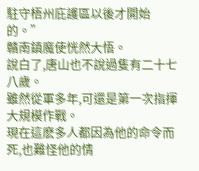駐守梧州庇護區以後才開始的。”
贛南鎮魔使恍然大悟。
說白了,唐山也不說過隻有二十七八歲。
雖然從軍多年,可還是第一次指揮大規模作戰。
現在這麽多人都因為他的命令而死,也難怪他的情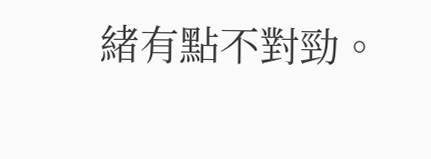緒有點不對勁。